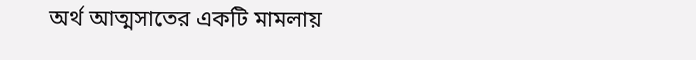অর্থ আত্মসাতের একটি মামলায়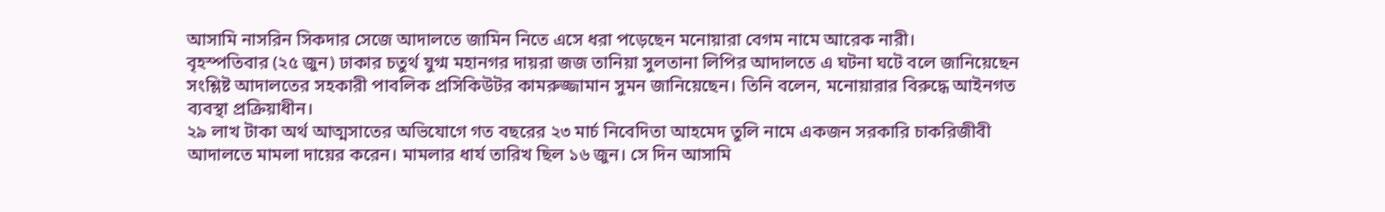আসামি নাসরিন সিকদার সেজে আদালতে জামিন নিতে এসে ধরা পড়েছেন মনোয়ারা বেগম নামে আরেক নারী।
বৃহস্পতিবার (২৫ জুন) ঢাকার চতুর্থ যুগ্ম মহানগর দায়রা জজ তানিয়া সুলতানা লিপির আদালতে এ ঘটনা ঘটে বলে জানিয়েছেন সংশ্লিষ্ট আদালতের সহকারী পাবলিক প্রসিকিউটর কামরুজ্জামান সুমন জানিয়েছেন। তিনি বলেন, মনোয়ারার বিরুদ্ধে আইনগত ব্যবস্থা প্রক্রিয়াধীন।
২৯ লাখ টাকা অর্থ আত্মসাতের অভিযোগে গত বছরের ২৩ মার্চ নিবেদিতা আহমেদ তুলি নামে একজন সরকারি চাকরিজীবী আদালতে মামলা দায়ের করেন। মামলার ধার্য তারিখ ছিল ১৬ জুন। সে দিন আসামি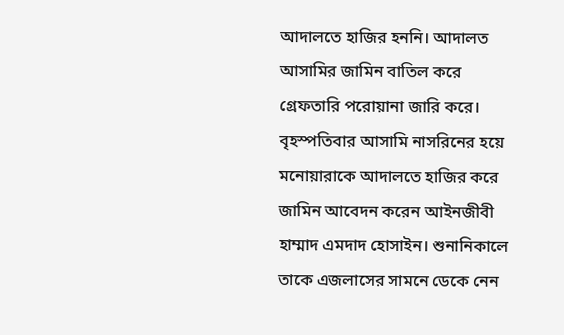আদালতে হাজির হননি। আদালত আসামির জামিন বাতিল করে গ্রেফতারি পরোয়ানা জারি করে।
বৃহস্পতিবার আসামি নাসরিনের হয়ে মনোয়ারাকে আদালতে হাজির করে জামিন আবেদন করেন আইনজীবী হাম্মাদ এমদাদ হোসাইন। শুনানিকালে তাকে এজলাসের সামনে ডেকে নেন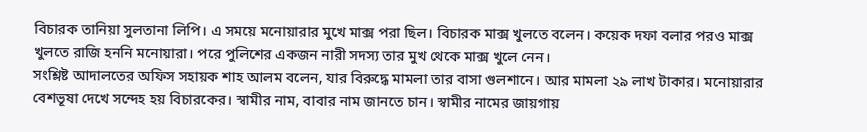বিচারক তানিয়া সুলতানা লিপি। এ সময়ে মনোয়ারার মুখে মাক্স পরা ছিল। বিচারক মাক্স খুলতে বলেন। কয়েক দফা বলার পরও মাক্স খুলতে রাজি হননি মনোয়ারা। পরে পুলিশের একজন নারী সদস্য তার মুখ থেকে মাক্স খুলে নেন।
সংশ্লিষ্ট আদালতের অফিস সহায়ক শাহ আলম বলেন, যার বিরুদ্ধে মামলা তার বাসা গুলশানে। আর মামলা ২৯ লাখ টাকার। মনোয়ারার বেশভূষা দেখে সন্দেহ হয় বিচারকের। স্বামীর নাম, বাবার নাম জানতে চান। স্বামীর নামের জায়গায়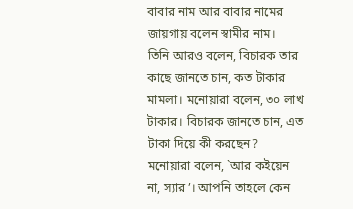বাবার নাম আর বাবার নামের জায়গায় বলেন স্বামীর নাম।
তিনি আরও বলেন, বিচারক তার কাছে জানতে চান, কত টাকার মামলা। মনোয়ারা বলেন, ৩০ লাখ টাকার। বিচারক জানতে চান, এত টাকা দিয়ে কী করছেন? মনোয়ারা বলেন, `আর কইয়েন না, স্যার’। আপনি তাহলে কেন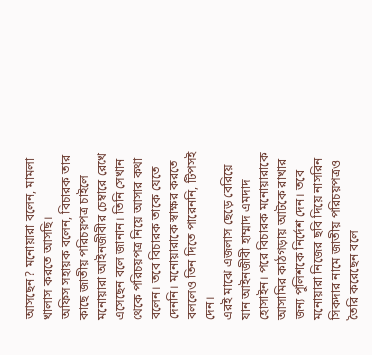আসছেন? মনোয়ারা বলেন, মামলা খালাস করতে আসছি।
অফিস সহায়ক বলেন, বিচারক তার কাছে জাতীয় পরিচয়পত্র চাইলে মনোয়ারা আইনজীবীর চেম্বারে রেখে এসেছেন বলে জানান। তিনি সেখান থেকে পরিচয়পত্র নিয়ে আসার কথা বলেন। তবে বিচারক তাকে যেতে দেননি। মনোয়ারাকে স্বাক্ষর করতে বললেও তিন দিতে পারেননি, টিপসই দেন।
এরই মাঝে এজলাস ছেড়ে বেরিয়ে যান আইনজীবী হাম্মাদ এমদাদ হোসাইন। পরে বিচারক মনোয়ারাকে আসামির কাঠগড়ায় আটকে রাখার জন্য পুলিশকে নির্দেশ দেন। তবে মনোয়ারা নিজের ছবি দিয়ে নাসরিন সিকদার নামে জাতীয় পরিচয়পত্রও তৈরি করেছেন বলে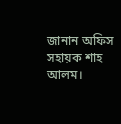জানান অফিস সহায়ক শাহ আলম।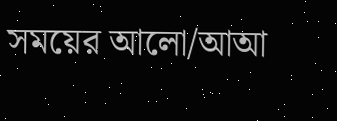সময়ের আলো/আআ